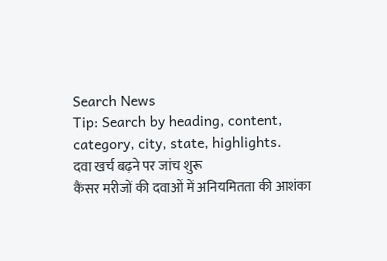Search News
Tip: Search by heading, content, category, city, state, highlights.
दवा खर्च बढ़ने पर जांच शुरू
कैंसर मरीजों की दवाओं में अनियमितता की आशंका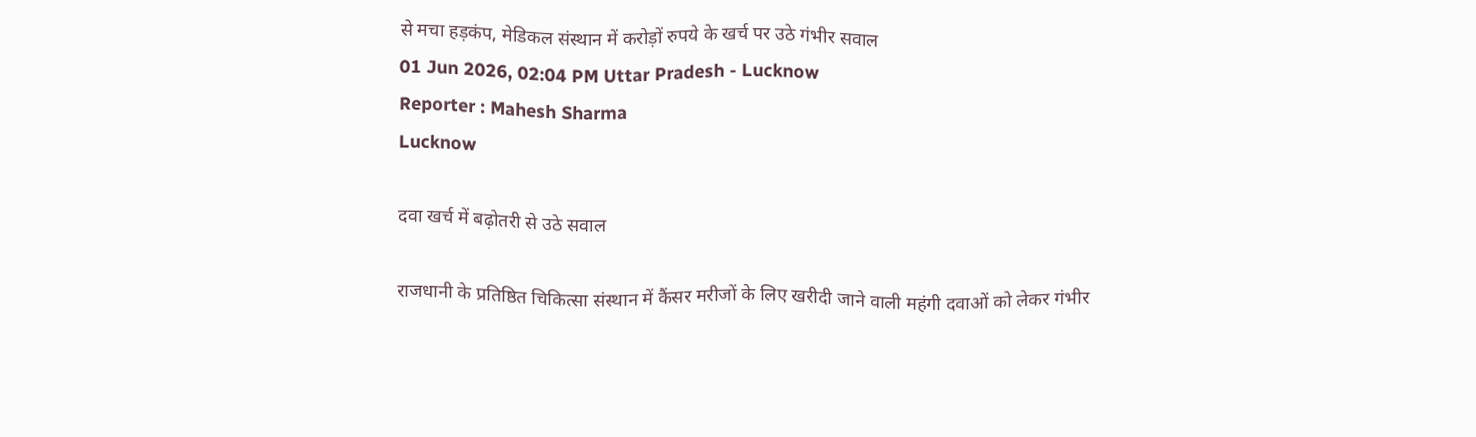से मचा हड़कंप, मेडिकल संस्थान में करोड़ों रुपये के खर्च पर उठे गंभीर सवाल
01 Jun 2026, 02:04 PM Uttar Pradesh - Lucknow
Reporter : Mahesh Sharma
Lucknow

दवा खर्च में बढ़ोतरी से उठे सवाल

राजधानी के प्रतिष्ठित चिकित्सा संस्थान में कैंसर मरीजों के लिए खरीदी जाने वाली महंगी दवाओं को लेकर गंभीर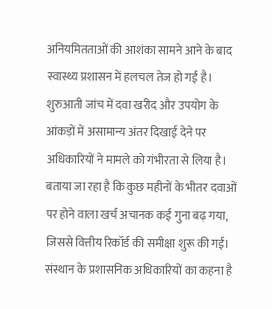अनियमितताओं की आशंका सामने आने के बाद स्वास्थ्य प्रशासन में हलचल तेज हो गई है। शुरुआती जांच में दवा खरीद और उपयोग के आंकड़ों में असामान्य अंतर दिखाई देने पर अधिकारियों ने मामले को गंभीरता से लिया है। बताया जा रहा है कि कुछ महीनों के भीतर दवाओं पर होने वाला खर्च अचानक कई गुना बढ़ गया, जिससे वित्तीय रिकॉर्ड की समीक्षा शुरू की गई। संस्थान के प्रशासनिक अधिकारियों का कहना है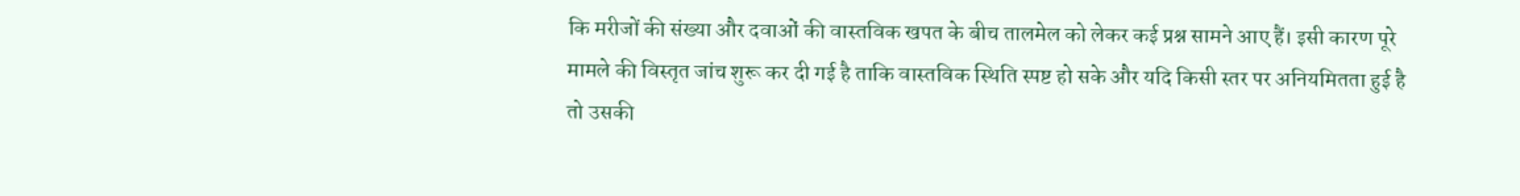कि मरीजों की संख्या और दवाओं की वास्तविक खपत के बीच तालमेल को लेकर कई प्रश्न सामने आए हैं। इसी कारण पूरे मामले की विस्तृत जांच शुरू कर दी गई है ताकि वास्तविक स्थिति स्पष्ट हो सके और यदि किसी स्तर पर अनियमितता हुई है तो उसकी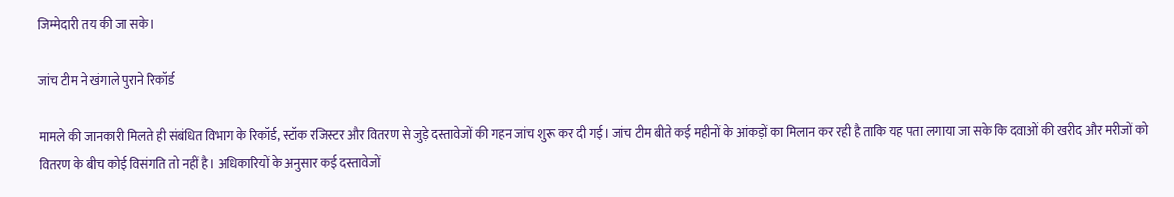जिम्मेदारी तय की जा सके।

जांच टीम ने खंगाले पुराने रिकॉर्ड

मामले की जानकारी मिलते ही संबंधित विभाग के रिकॉर्ड, स्टॉक रजिस्टर और वितरण से जुड़े दस्तावेजों की गहन जांच शुरू कर दी गई। जांच टीम बीते कई महीनों के आंकड़ों का मिलान कर रही है ताकि यह पता लगाया जा सके कि दवाओं की खरीद और मरीजों को वितरण के बीच कोई विसंगति तो नहीं है। अधिकारियों के अनुसार कई दस्तावेजों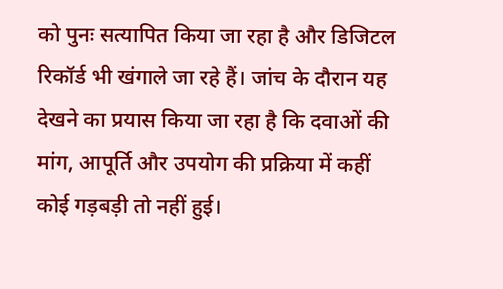को पुनः सत्यापित किया जा रहा है और डिजिटल रिकॉर्ड भी खंगाले जा रहे हैं। जांच के दौरान यह देखने का प्रयास किया जा रहा है कि दवाओं की मांग, आपूर्ति और उपयोग की प्रक्रिया में कहीं कोई गड़बड़ी तो नहीं हुई।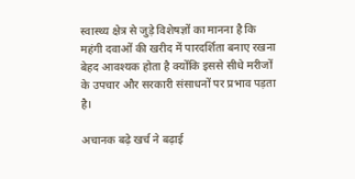स्वास्थ्य क्षेत्र से जुड़े विशेषज्ञों का मानना है कि महंगी दवाओं की खरीद में पारदर्शिता बनाए रखना बेहद आवश्यक होता है क्योंकि इससे सीधे मरीजों के उपचार और सरकारी संसाधनों पर प्रभाव पड़ता है।

अचानक बढ़े खर्च ने बढ़ाई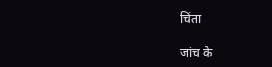चिंता

जांच के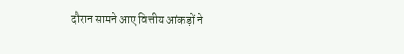दौरान सामने आए वित्तीय आंकड़ों ने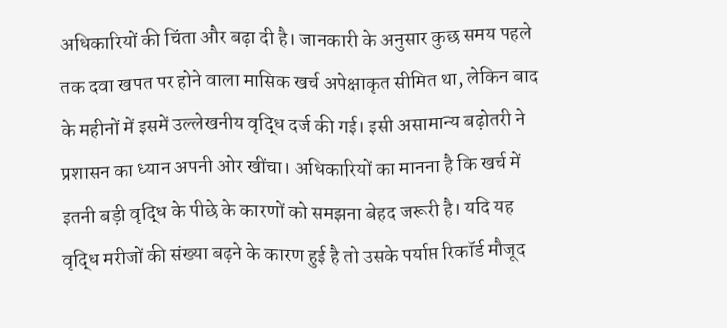अधिकारियों की चिंता और बढ़ा दी है। जानकारी के अनुसार कुछ समय पहले तक दवा खपत पर होने वाला मासिक खर्च अपेक्षाकृत सीमित था, लेकिन बाद के महीनों में इसमें उल्लेखनीय वृद्धि दर्ज की गई। इसी असामान्य बढ़ोतरी ने प्रशासन का ध्यान अपनी ओर खींचा। अधिकारियों का मानना है कि खर्च में इतनी बड़ी वृद्धि के पीछे के कारणों को समझना बेहद जरूरी है। यदि यह वृद्धि मरीजों की संख्या बढ़ने के कारण हुई है तो उसके पर्याप्त रिकॉर्ड मौजूद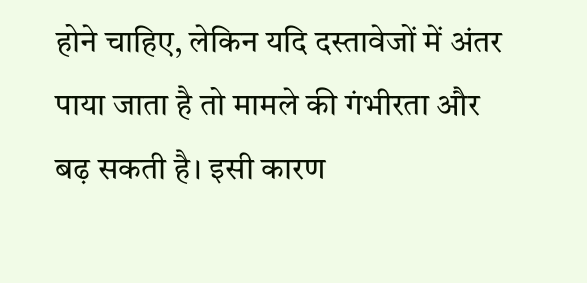होने चाहिए, लेकिन यदि दस्तावेजों में अंतर पाया जाता है तो मामले की गंभीरता और बढ़ सकती है। इसी कारण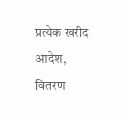प्रत्येक खरीद आदेश, वितरण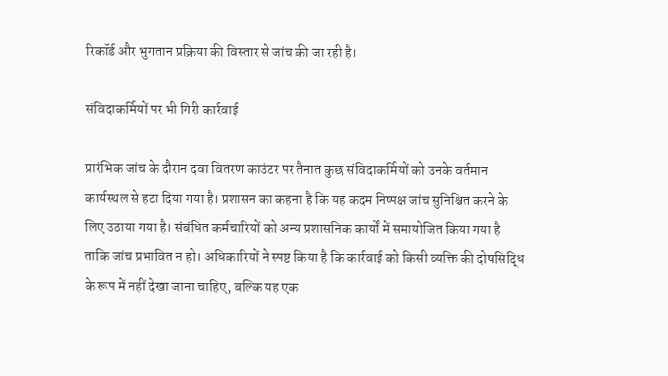रिकॉर्ड और भुगतान प्रक्रिया की विस्तार से जांच की जा रही है।

संविदाकर्मियों पर भी गिरी कार्रवाई

प्रारंभिक जांच के दौरान दवा वितरण काउंटर पर तैनात कुछ संविदाकर्मियों को उनके वर्तमान कार्यस्थल से हटा दिया गया है। प्रशासन का कहना है कि यह कदम निष्पक्ष जांच सुनिश्चित करने के लिए उठाया गया है। संबंधित कर्मचारियों को अन्य प्रशासनिक कार्यों में समायोजित किया गया है ताकि जांच प्रभावित न हो। अधिकारियों ने स्पष्ट किया है कि कार्रवाई को किसी व्यक्ति की दोषसिद्धि के रूप में नहीं देखा जाना चाहिए, बल्कि यह एक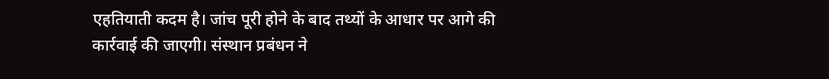एहतियाती कदम है। जांच पूरी होने के बाद तथ्यों के आधार पर आगे की कार्रवाई की जाएगी। संस्थान प्रबंधन ने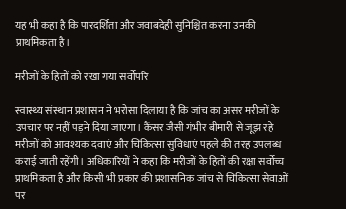यह भी कहा है कि पारदर्शिता और जवाबदेही सुनिश्चित करना उनकी प्राथमिकता है।

मरीजों के हितों को रखा गया सर्वोपरि

स्वास्थ्य संस्थान प्रशासन ने भरोसा दिलाया है कि जांच का असर मरीजों के उपचार पर नहीं पड़ने दिया जाएगा। कैंसर जैसी गंभीर बीमारी से जूझ रहे मरीजों को आवश्यक दवाएं और चिकित्सा सुविधाएं पहले की तरह उपलब्ध कराई जाती रहेंगी। अधिकारियों ने कहा कि मरीजों के हितों की रक्षा सर्वोच्च प्राथमिकता है और किसी भी प्रकार की प्रशासनिक जांच से चिकित्सा सेवाओं पर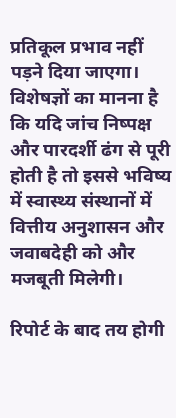प्रतिकूल प्रभाव नहीं पड़ने दिया जाएगा। विशेषज्ञों का मानना है कि यदि जांच निष्पक्ष और पारदर्शी ढंग से पूरी होती है तो इससे भविष्य में स्वास्थ्य संस्थानों में वित्तीय अनुशासन और जवाबदेही को और मजबूती मिलेगी।

रिपोर्ट के बाद तय होगी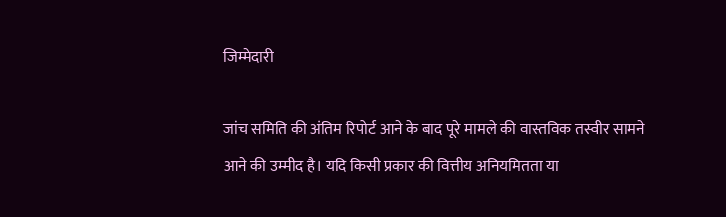जिम्मेदारी

जांच समिति की अंतिम रिपोर्ट आने के बाद पूरे मामले की वास्तविक तस्वीर सामने आने की उम्मीद है। यदि किसी प्रकार की वित्तीय अनियमितता या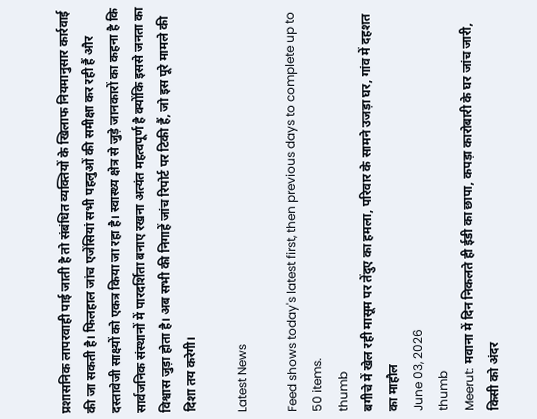प्रशासनिक लापरवाही पाई जाती है तो संबंधित व्यक्तियों के खिलाफ नियमानुसार कार्रवाई की जा सकती है। फिलहाल जांच एजेंसियां सभी पहलुओं की समीक्षा कर रही हैं और दस्तावेजी साक्ष्यों को एकत्र किया जा रहा है। स्वास्थ्य क्षेत्र से जुड़े जानकारों का कहना है कि सार्वजनिक संस्थानों में पारदर्शिता बनाए रखना अत्यंत महत्वपूर्ण है क्योंकि इससे जनता का विश्वास जुड़ा होता है। अब सभी की निगाहें जांच रिपोर्ट पर टिकी हैं, जो इस पूरे मामले की दिशा तय करेगी।

Latest News

Feed shows today's latest first, then previous days to complete up to 50 items.
thumb
बगीचे में खेल रही मासूम पर तेंदुए का हमला, परिवार के सामने उजड़ा घर, गांव में दहशत का माहौल
June 03, 2026
thumb
Meerut: मवाना में दिन निकलते ही ईडी का छापा, कपड़ा कारोबारी के घर जांच जारी, किसी को अंदर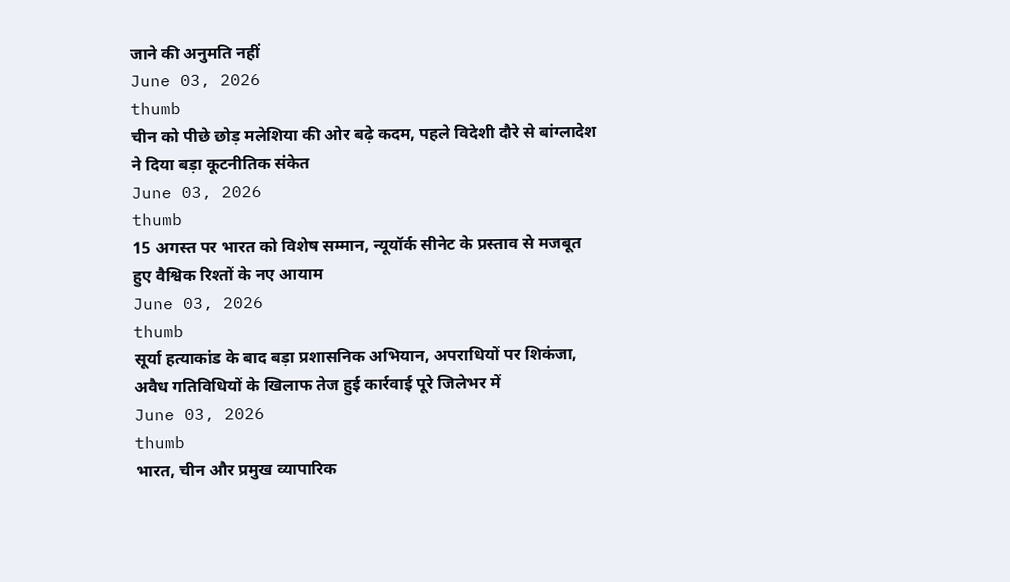जाने की अनुमति नहीं
June 03, 2026
thumb
चीन को पीछे छोड़ मलेशिया की ओर बढ़े कदम, पहले विदेशी दौरे से बांग्लादेश ने दिया बड़ा कूटनीतिक संकेत
June 03, 2026
thumb
15 अगस्त पर भारत को विशेष सम्मान, न्यूयॉर्क सीनेट के प्रस्ताव से मजबूत हुए वैश्विक रिश्तों के नए आयाम
June 03, 2026
thumb
सूर्या हत्याकांड के बाद बड़ा प्रशासनिक अभियान, अपराधियों पर शिकंजा, अवैध गतिविधियों के खिलाफ तेज हुई कार्रवाई पूरे जिलेभर में
June 03, 2026
thumb
भारत, चीन और प्रमुख व्यापारिक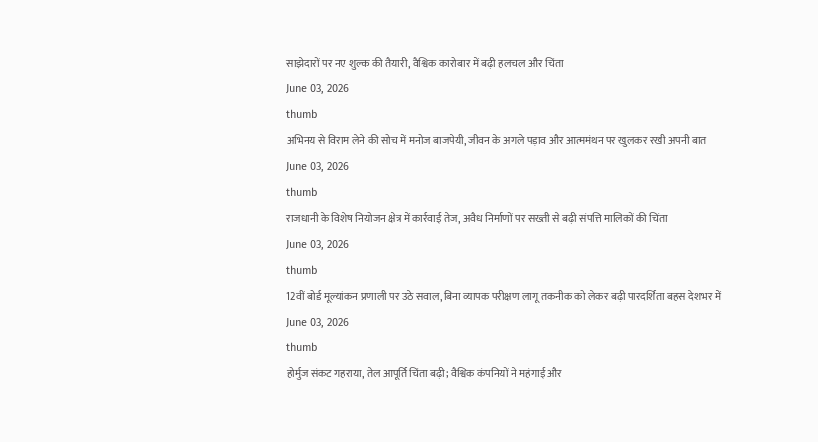साझेदारों पर नए शुल्क की तैयारी, वैश्विक कारोबार में बढ़ी हलचल और चिंता
June 03, 2026
thumb
अभिनय से विराम लेने की सोच में मनोज बाजपेयी, जीवन के अगले पड़ाव और आत्ममंथन पर खुलकर रखी अपनी बात
June 03, 2026
thumb
राजधानी के विशेष नियोजन क्षेत्र में कार्रवाई तेज, अवैध निर्माणों पर सख्ती से बढ़ी संपत्ति मालिकों की चिंता
June 03, 2026
thumb
12वीं बोर्ड मूल्यांकन प्रणाली पर उठे सवाल, बिना व्यापक परीक्षण लागू तकनीक को लेकर बढ़ी पारदर्शिता बहस देशभर में
June 03, 2026
thumb
होर्मुज संकट गहराया, तेल आपूर्ति चिंता बढ़ी; वैश्विक कंपनियों ने महंगाई और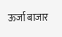ऊर्जा बाजार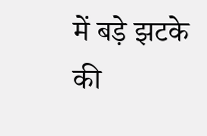में बड़े झटके की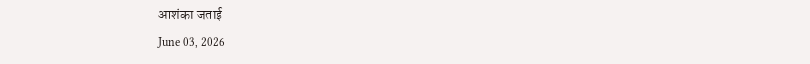आशंका जताई
June 03, 2026